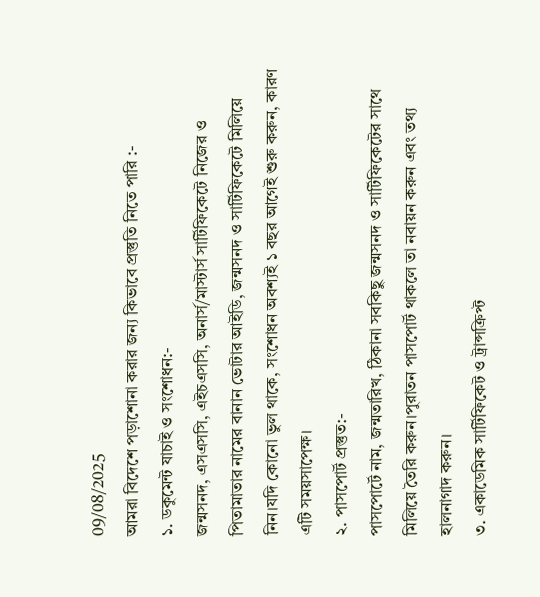09/08/2025
আমরা বিদেশে পড়াশোনা করার জন্য কিভাবে প্রস্তুতি নিতে পারি :-
১. ডকুমেন্ট যাচাই ও সংশোধন:-
জন্মসনদ, এসএসসি, এইচএসসি, অনার্স/মাস্টার্স সার্টিফিকেটে নিজের ও পিতামাতার নামের বানান ভোটার আইডি, জন্মসনদ ও সার্টিফিকেটে মিলিয়ে নিন।যদি কোনো ভুল থাকে, সংশোধন অবশ্যই ১ বছর আগেই শুরু করুন, কারণ এটি সময়সাপেক্ষ।
২. পাসপোর্ট প্রস্তুত:-
পাসপোর্টে নাম, জন্মতারিখ, ঠিকানা সবকিছু জন্মসনদ ও সার্টিফিকেটের সাথে মিলিয়ে তৈরি করুন।পুরাতন পাসপোর্ট থাকলে তা নবায়ন করুন এবং তথ্য হালনাগাদ করুন।
৩. একাডেমিক সার্টিফিকেট ও ট্রান্সক্রিপ্ট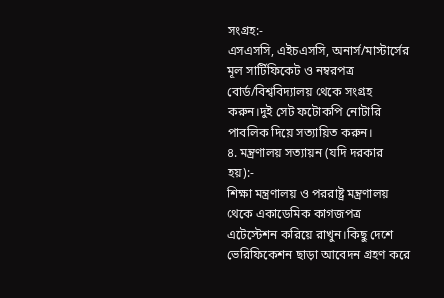সংগ্রহ:-
এসএসসি, এইচএসসি, অনার্স/মাস্টার্সের মূল সার্টিফিকেট ও নম্বরপত্র বোর্ড/বিশ্ববিদ্যালয় থেকে সংগ্রহ করুন।দুই সেট ফটোকপি নোটারি পাবলিক দিয়ে সত্যায়িত করুন।
৪. মন্ত্রণালয় সত্যায়ন (যদি দরকার হয়):-
শিক্ষা মন্ত্রণালয় ও পররাষ্ট্র মন্ত্রণালয় থেকে একাডেমিক কাগজপত্র এটেস্টেশন করিয়ে রাখুন।কিছু দেশে ভেরিফিকেশন ছাড়া আবেদন গ্রহণ করে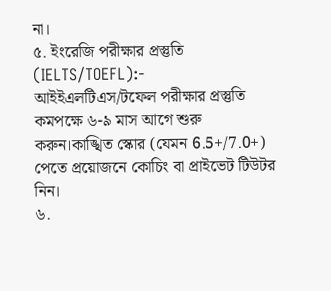না।
৫. ইংরেজি পরীক্ষার প্রস্তুতি (IELTS/TOEFL):-
আইইএলটিএস/টফেল পরীক্ষার প্রস্তুতি কমপক্ষে ৬-৯ মাস আগে শুরু করুন।কাঙ্খিত স্কোর (যেমন 6.5+/7.0+) পেতে প্রয়োজনে কোচিং বা প্রাইভেট টিউটর নিন।
৬.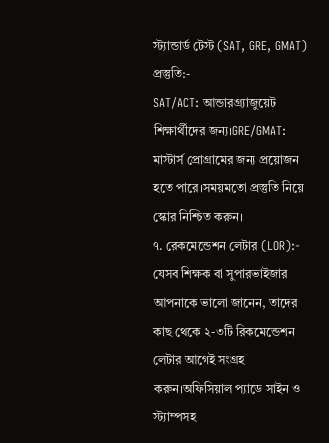স্ট্যান্ডার্ড টেস্ট (SAT, GRE, GMAT) প্রস্তুতি:-
SAT/ACT: আন্ডারগ্র্যাজুয়েট শিক্ষার্থীদের জন্য।GRE/GMAT: মাস্টার্স প্রোগ্রামের জন্য প্রয়োজন হতে পারে।সময়মতো প্রস্তুতি নিয়ে স্কোর নিশ্চিত করুন।
৭. রেকমেন্ডেশন লেটার (LOR):-
যেসব শিক্ষক বা সুপারভাইজার আপনাকে ভালো জানেন, তাদের কাছ থেকে ২-৩টি রিকমেন্ডেশন লেটার আগেই সংগ্রহ করুন।অফিসিয়াল প্যাডে সাইন ও স্ট্যাম্পসহ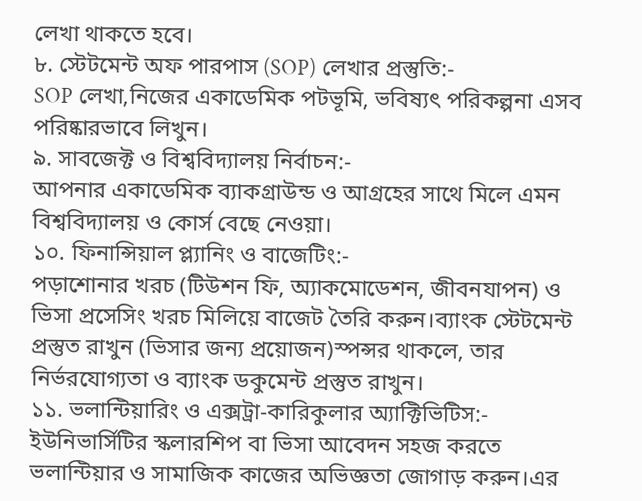লেখা থাকতে হবে।
৮. স্টেটমেন্ট অফ পারপাস (SOP) লেখার প্রস্তুতি:-
SOP লেখা,নিজের একাডেমিক পটভূমি, ভবিষ্যৎ পরিকল্পনা এসব পরিষ্কারভাবে লিখুন।
৯. সাবজেক্ট ও বিশ্ববিদ্যালয় নির্বাচন:-
আপনার একাডেমিক ব্যাকগ্রাউন্ড ও আগ্রহের সাথে মিলে এমন বিশ্ববিদ্যালয় ও কোর্স বেছে নেওয়া।
১০. ফিনান্সিয়াল প্ল্যানিং ও বাজেটিং:-
পড়াশোনার খরচ (টিউশন ফি, অ্যাকমোডেশন, জীবনযাপন) ও ভিসা প্রসেসিং খরচ মিলিয়ে বাজেট তৈরি করুন।ব্যাংক স্টেটমেন্ট প্রস্তুত রাখুন (ভিসার জন্য প্রয়োজন)স্পন্সর থাকলে, তার নির্ভরযোগ্যতা ও ব্যাংক ডকুমেন্ট প্রস্তুত রাখুন।
১১. ভলান্টিয়ারিং ও এক্সট্রা-কারিকুলার অ্যাক্টিভিটিস:-
ইউনিভার্সিটির স্কলারশিপ বা ভিসা আবেদন সহজ করতে ভলান্টিয়ার ও সামাজিক কাজের অভিজ্ঞতা জোগাড় করুন।এর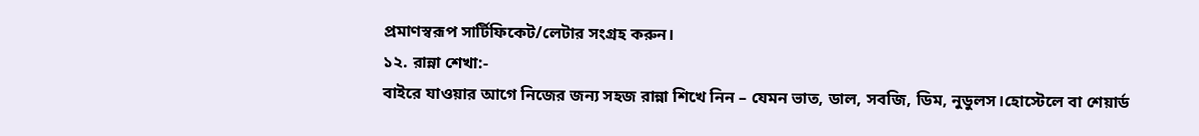প্রমাণস্বরূপ সার্টিফিকেট/লেটার সংগ্রহ করুন।
১২. রান্না শেখা:-
বাইরে যাওয়ার আগে নিজের জন্য সহজ রান্না শিখে নিন – যেমন ভাত, ডাল, সবজি, ডিম, নুডুলস।হোস্টেলে বা শেয়ার্ড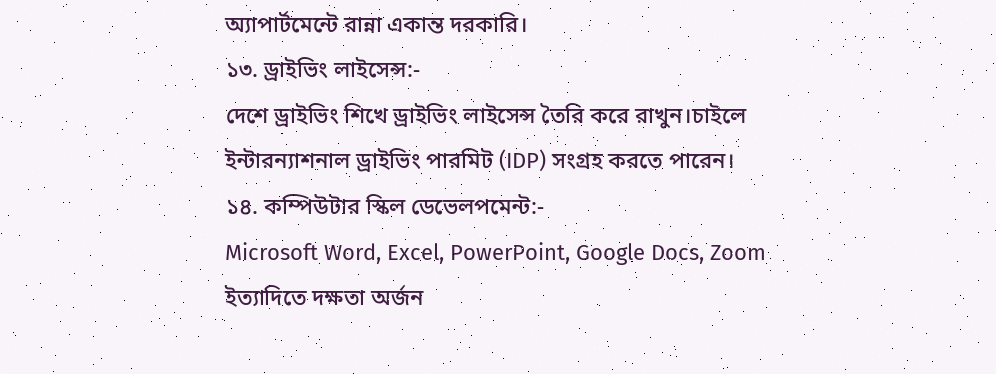অ্যাপার্টমেন্টে রান্না একান্ত দরকারি।
১৩. ড্রাইভিং লাইসেন্স:-
দেশে ড্রাইভিং শিখে ড্রাইভিং লাইসেন্স তৈরি করে রাখুন।চাইলে ইন্টারন্যাশনাল ড্রাইভিং পারমিট (IDP) সংগ্রহ করতে পারেন।
১৪. কম্পিউটার স্কিল ডেভেলপমেন্ট:-
Microsoft Word, Excel, PowerPoint, Google Docs, Zoom ইত্যাদিতে দক্ষতা অর্জন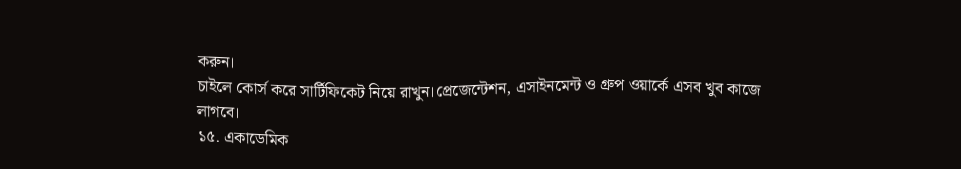করুন।
চাইলে কোর্স করে সার্টিফিকেট নিয়ে রাখুন।প্রেজেন্টেশন, এসাইনমেন্ট ও গ্রুপ ওয়ার্কে এসব খুব কাজে লাগবে।
১৫. একাডেমিক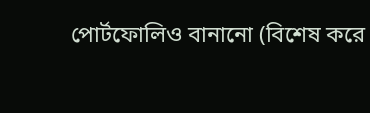পোর্টফোলিও বানানো (বিশেষ করে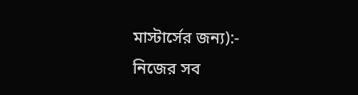মাস্টার্সের জন্য):-
নিজের সব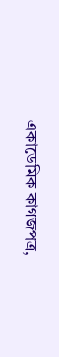একাডেমিক কাগজপত্র,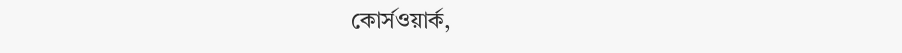কোর্সওয়ার্ক,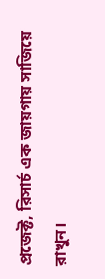প্রজেক্ট, রিসার্চ এক জায়গায় সাজিয়ে রাখুন।